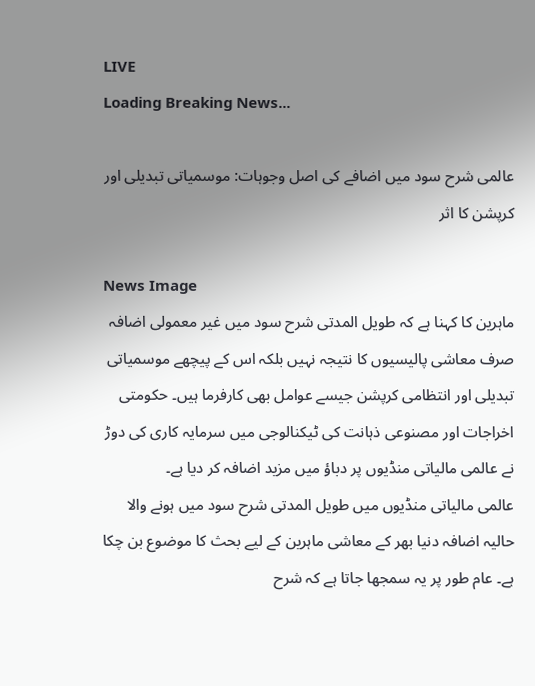LIVE
Loading Breaking News...

عالمی شرح سود میں اضافے کی اصل وجوہات: موسمیاتی تبدیلی اور کرپشن کا اثر

News Image
ماہرین کا کہنا ہے کہ طویل المدتی شرح سود میں غیر معمولی اضافہ صرف معاشی پالیسیوں کا نتیجہ نہیں بلکہ اس کے پیچھے موسمیاتی تبدیلی اور انتظامی کرپشن جیسے عوامل بھی کارفرما ہیں۔ حکومتی اخراجات اور مصنوعی ذہانت کی ٹیکنالوجی میں سرمایہ کاری کی دوڑ نے عالمی مالیاتی منڈیوں پر دباؤ میں مزید اضافہ کر دیا ہے۔
عالمی مالیاتی منڈیوں میں طویل المدتی شرح سود میں ہونے والا حالیہ اضافہ دنیا بھر کے معاشی ماہرین کے لیے بحث کا موضوع بن چکا ہے۔ عام طور پر یہ سمجھا جاتا ہے کہ شرح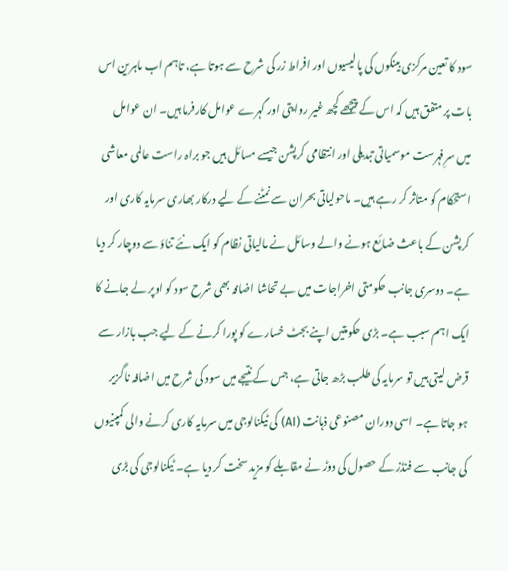سود کا تعین مرکزی بینکوں کی پالیسیوں اور افراط زر کی شرح سے ہوتا ہے، تاہم اب ماہرین اس بات پر متفق ہیں کہ اس کے پیچھے کچھ غیر روایتی اور گہرے عوامل کارفرما ہیں۔ ان عوامل میں سرِفہرست موسمیاتی تبدیلی اور انتظامی کرپشن جیسے مسائل ہیں جو براہ راست عالمی معاشی استحکام کو متاثر کر رہے ہیں۔ ماحولیاتی بحران سے نمٹنے کے لیے درکار بھاری سرمایہ کاری اور کرپشن کے باعث ضائع ہونے والے وسائل نے مالیاتی نظام کو ایک نئے تناؤ سے دوچار کر دیا ہے۔ دوسری جانب حکومتی اخراجات میں بے تحاشا اضافہ بھی شرح سود کو اوپر لے جانے کا ایک اہم سبب ہے۔ بڑی حکومتیں اپنے بجٹ خسارے کو پورا کرنے کے لیے جب بازار سے قرض لیتی ہیں تو سرمایہ کی طلب بڑھ جاتی ہے، جس کے نتیجے میں سود کی شرح میں اضافہ ناگزیر ہو جاتا ہے۔ اسی دوران مصنوعی ذہانت (AI) کی ٹیکنالوجی میں سرمایہ کاری کرنے والی کمپنیوں کی جانب سے فنڈز کے حصول کی دوڑ نے مقابلے کو مزید سخت کر دیا ہے۔ ٹیکنالوجی کی بڑی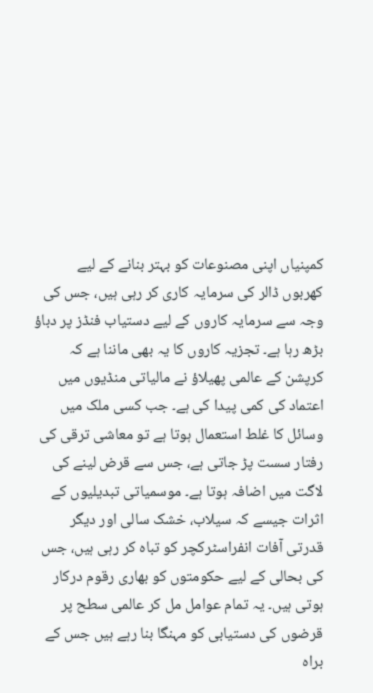کمپنیاں اپنی مصنوعات کو بہتر بنانے کے لیے کھربوں ڈالر کی سرمایہ کاری کر رہی ہیں، جس کی وجہ سے سرمایہ کاروں کے لیے دستیاب فنڈز پر دباؤ بڑھ رہا ہے۔ تجزیہ کاروں کا یہ بھی ماننا ہے کہ کرپشن کے عالمی پھیلاؤ نے مالیاتی منڈیوں میں اعتماد کی کمی پیدا کی ہے۔ جب کسی ملک میں وسائل کا غلط استعمال ہوتا ہے تو معاشی ترقی کی رفتار سست پڑ جاتی ہے، جس سے قرض لینے کی لاگت میں اضافہ ہوتا ہے۔ موسمیاتی تبدیلیوں کے اثرات جیسے کہ سیلاب، خشک سالی اور دیگر قدرتی آفات انفراسٹرکچر کو تباہ کر رہی ہیں، جس کی بحالی کے لیے حکومتوں کو بھاری رقوم درکار ہوتی ہیں۔ یہ تمام عوامل مل کر عالمی سطح پر قرضوں کی دستیابی کو مہنگا بنا رہے ہیں جس کے براہ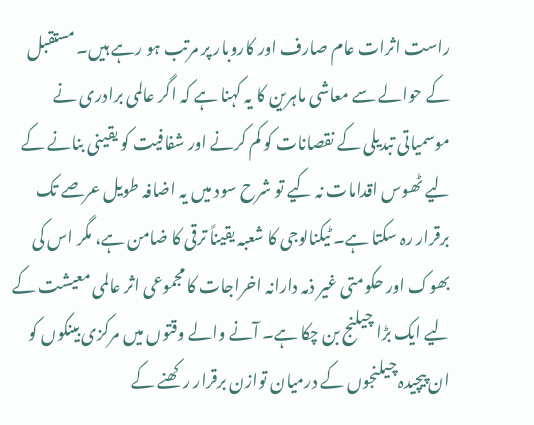راست اثرات عام صارف اور کاروبار پر مرتب ہو رہے ہیں۔ مستقبل کے حوالے سے معاشی ماہرین کا یہ کہنا ہے کہ اگر عالمی برادری نے موسمیاتی تبدیلی کے نقصانات کو کم کرنے اور شفافیت کو یقینی بنانے کے لیے ٹھوس اقدامات نہ کیے تو شرح سود میں یہ اضافہ طویل عرصے تک برقرار رہ سکتا ہے۔ ٹیکنالوجی کا شعبہ یقیناً ترقی کا ضامن ہے، مگر اس کی بھوک اور حکومتی غیر ذمہ دارانہ اخراجات کا مجموعی اثر عالمی معیشت کے لیے ایک بڑا چیلنج بن چکا ہے۔ آنے والے وقتوں میں مرکزی بینکوں کو ان پیچیدہ چیلنجوں کے درمیان توازن برقرار رکھنے کے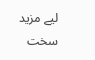لیے مزید سخت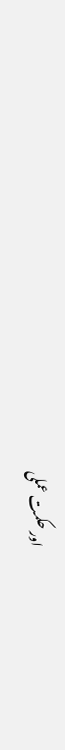اور حکمت عملی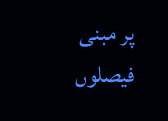پر مبنی فیصلوں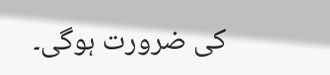کی ضرورت ہوگی۔